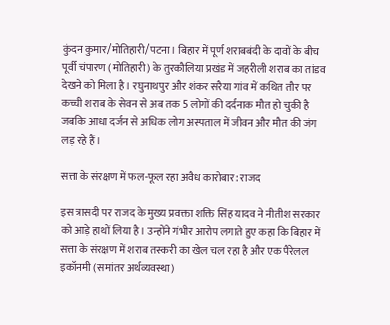कुंदन कुमार/मोतिहारी/पटना‌। बिहार में पूर्ण शराबबंदी के दावों के बीच पूर्वी चंपारण (मोतिहारी) के तुरकौलिया प्रखंड में जहरीली शराब का तांडव देखने को मिला है। रघुनाथपुर और शंकर सरैया गांव में कथित तौर पर कच्ची शराब के सेवन से अब तक 5 लोगों की दर्दनाक मौत हो चुकी है जबकि आधा दर्जन से अधिक लोग अस्पताल में जीवन और मौत की जंग लड़ रहे हैं।

सत्ता के संरक्षण में फल-फूल रहा अवैध कारोबार: राजद

इस त्रासदी पर राजद के मुख्य प्रवक्ता शक्ति सिंह यादव ने नीतीश सरकार को आड़े हाथों लिया है। उन्होंने गंभीर आरोप लगाते हुए कहा कि बिहार में सत्ता के संरक्षण में शराब तस्करी का खेल चल रहा है और एक पैरेलल इकॉनमी (समांतर अर्थव्यवस्था)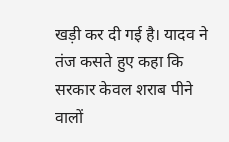खड़ी कर दी गई है। यादव ने तंज कसते हुए कहा कि सरकार केवल शराब पीने वालों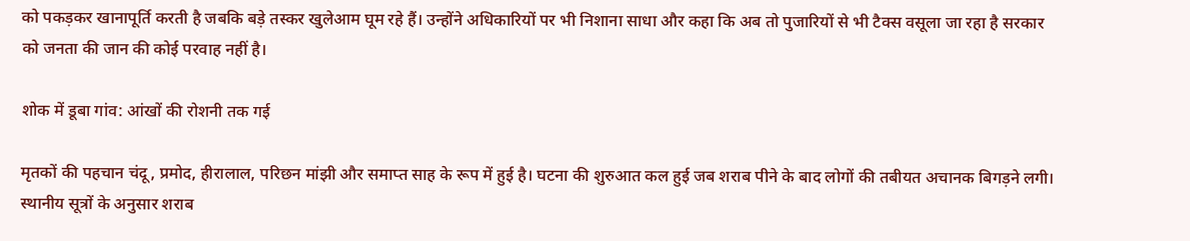को पकड़कर खानापूर्ति करती है जबकि बड़े तस्कर खुलेआम घूम रहे हैं। उन्होंने अधिकारियों पर भी निशाना साधा और कहा कि अब तो पुजारियों से भी टैक्स वसूला जा रहा है सरकार को जनता की जान की कोई परवाह नहीं है।

शोक में डूबा गांव: आंखों की रोशनी तक गई

मृतकों की पहचान चंदू, प्रमोद, हीरालाल, परिछन मांझी और समाप्त साह के रूप में हुई है। घटना की शुरुआत कल हुई जब शराब पीने के बाद लोगों की तबीयत अचानक बिगड़ने लगी। स्थानीय सूत्रों के अनुसार शराब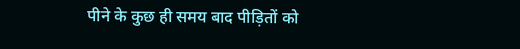पीने के कुछ ही समय बाद पीड़ितों को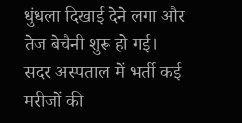धुंधला दिखाई देने लगा और तेज बेचैनी शुरू हो गई। सदर अस्पताल में भर्ती कई मरीजों की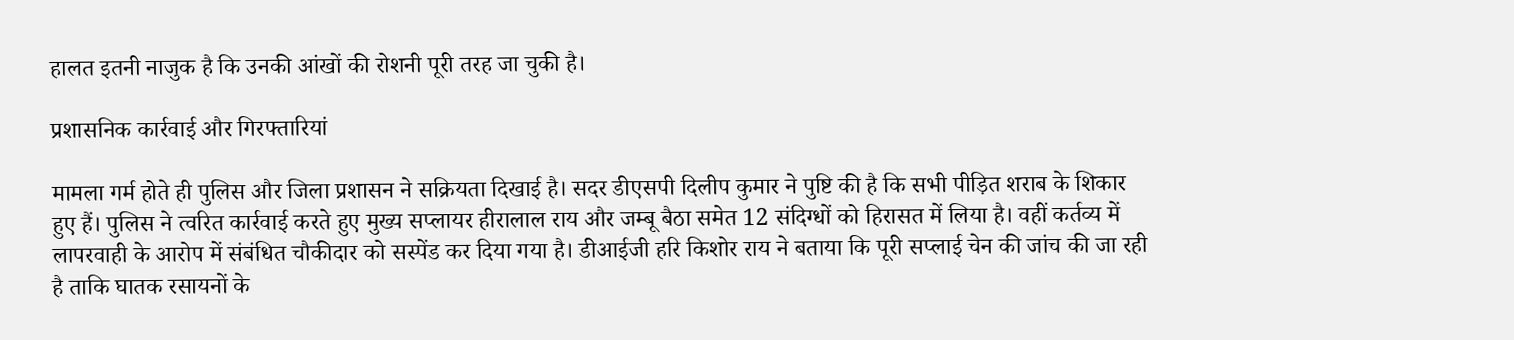हालत इतनी नाजुक है कि उनकी आंखों की रोशनी पूरी तरह जा चुकी है।

प्रशासनिक कार्रवाई और गिरफ्तारियां

मामला गर्म होते ही पुलिस और जिला प्रशासन ने सक्रियता दिखाई है। सदर डीएसपी दिलीप कुमार ने पुष्टि की है कि सभी पीड़ित शराब के शिकार हुए हैं। पुलिस ने त्वरित कार्रवाई करते हुए मुख्य सप्लायर हीरालाल राय और जम्बू बैठा समेत 12 संदिग्धों को हिरासत में लिया है। वहीं कर्तव्य में लापरवाही के आरोप में संबंधित चौकीदार को सस्पेंड कर दिया गया है। डीआईजी हरि किशोर राय ने बताया कि पूरी सप्लाई चेन की जांच की जा रही है ताकि घातक रसायनों के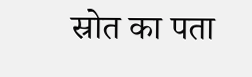स्रोत का पता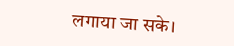लगाया जा सके।